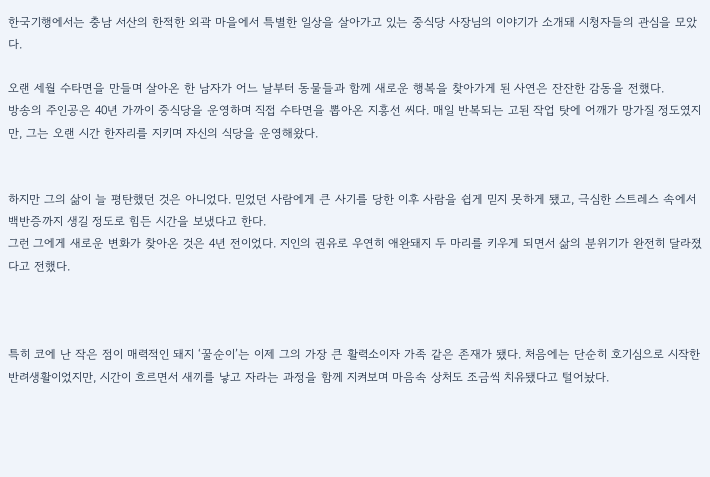한국기행에서는 충남 서산의 한적한 외곽 마을에서 특별한 일상을 살아가고 있는 중식당 사장님의 이야기가 소개돼 시청자들의 관심을 모았다.

오랜 세월 수타면을 만들며 살아온 한 남자가 어느 날부터 동물들과 함께 새로운 행복을 찾아가게 된 사연은 잔잔한 감동을 전했다.
방송의 주인공은 40년 가까이 중식당을 운영하며 직접 수타면을 뽑아온 지흥선 씨다. 매일 반복되는 고된 작업 탓에 어깨가 망가질 정도였지만, 그는 오랜 시간 한자리를 지키며 자신의 식당을 운영해왔다.


하지만 그의 삶이 늘 평탄했던 것은 아니었다. 믿었던 사람에게 큰 사기를 당한 이후 사람을 쉽게 믿지 못하게 됐고, 극심한 스트레스 속에서 백반증까지 생길 정도로 힘든 시간을 보냈다고 한다.
그런 그에게 새로운 변화가 찾아온 것은 4년 전이었다. 지인의 권유로 우연히 애완돼지 두 마리를 키우게 되면서 삶의 분위기가 완전히 달라졌다고 전했다.



특히 코에 난 작은 점이 매력적인 돼지 ‘꿀순이’는 이제 그의 가장 큰 활력소이자 가족 같은 존재가 됐다. 처음에는 단순히 호기심으로 시작한 반려생활이었지만, 시간이 흐르면서 새끼를 낳고 자라는 과정을 함께 지켜보며 마음속 상처도 조금씩 치유됐다고 털어놨다.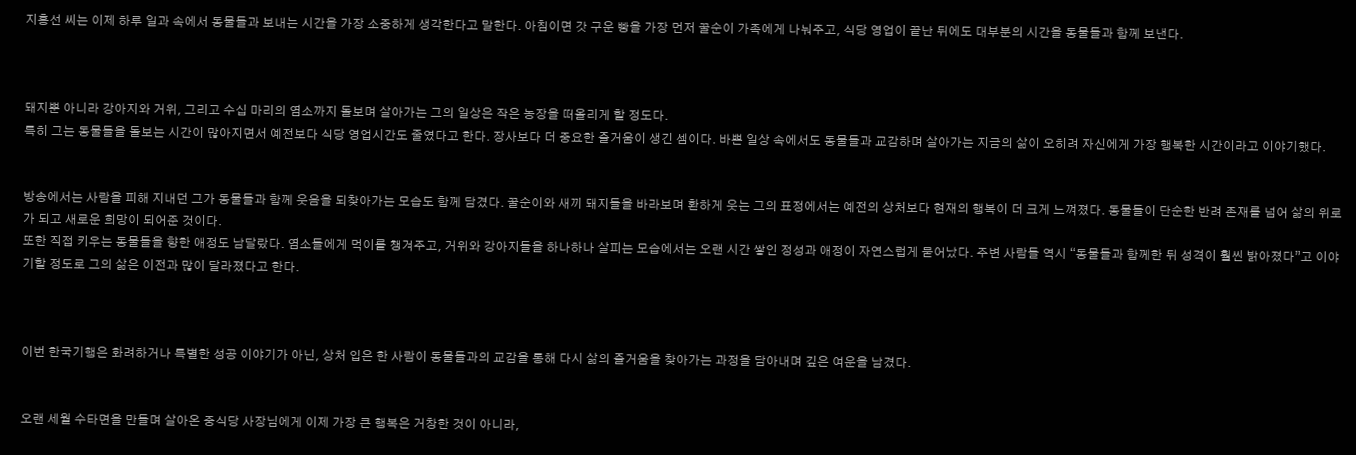지흥선 씨는 이제 하루 일과 속에서 동물들과 보내는 시간을 가장 소중하게 생각한다고 말한다. 아침이면 갓 구운 빵을 가장 먼저 꿀순이 가족에게 나눠주고, 식당 영업이 끝난 뒤에도 대부분의 시간을 동물들과 함께 보낸다.



돼지뿐 아니라 강아지와 거위, 그리고 수십 마리의 염소까지 돌보며 살아가는 그의 일상은 작은 농장을 떠올리게 할 정도다.
특히 그는 동물들을 돌보는 시간이 많아지면서 예전보다 식당 영업시간도 줄였다고 한다. 장사보다 더 중요한 즐거움이 생긴 셈이다. 바쁜 일상 속에서도 동물들과 교감하며 살아가는 지금의 삶이 오히려 자신에게 가장 행복한 시간이라고 이야기했다.


방송에서는 사람을 피해 지내던 그가 동물들과 함께 웃음을 되찾아가는 모습도 함께 담겼다. 꿀순이와 새끼 돼지들을 바라보며 환하게 웃는 그의 표정에서는 예전의 상처보다 현재의 행복이 더 크게 느껴졌다. 동물들이 단순한 반려 존재를 넘어 삶의 위로가 되고 새로운 희망이 되어준 것이다.
또한 직접 키우는 동물들을 향한 애정도 남달랐다. 염소들에게 먹이를 챙겨주고, 거위와 강아지들을 하나하나 살피는 모습에서는 오랜 시간 쌓인 정성과 애정이 자연스럽게 묻어났다. 주변 사람들 역시 “동물들과 함께한 뒤 성격이 훨씬 밝아졌다”고 이야기할 정도로 그의 삶은 이전과 많이 달라졌다고 한다.



이번 한국기행은 화려하거나 특별한 성공 이야기가 아닌, 상처 입은 한 사람이 동물들과의 교감을 통해 다시 삶의 즐거움을 찾아가는 과정을 담아내며 깊은 여운을 남겼다.


오랜 세월 수타면을 만들며 살아온 중식당 사장님에게 이제 가장 큰 행복은 거창한 것이 아니라,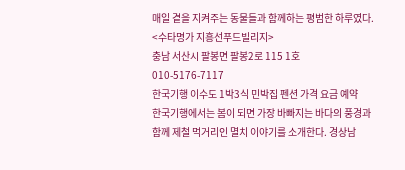매일 곁을 지켜주는 동물들과 함께하는 평범한 하루였다.
<수타명가 지흥선푸드빌리지>
충남 서산시 팔봉면 팔봉2로 115 1호
010-5176-7117
한국기행 이수도 1박3식 민박집 펜션 가격 요금 예약
한국기행에서는 봄이 되면 가장 바빠지는 바다의 풍경과 함께 제철 먹거리인 멸치 이야기를 소개한다. 경상남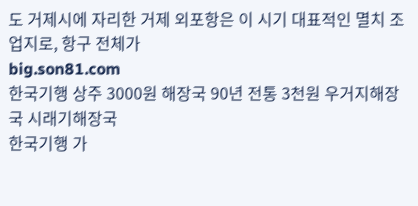도 거제시에 자리한 거제 외포항은 이 시기 대표적인 멸치 조업지로, 항구 전체가
big.son81.com
한국기행 상주 3000원 해장국 90년 전통 3천원 우거지해장국 시래기해장국
한국기행 가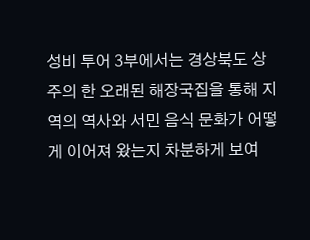성비 투어 3부에서는 경상북도 상주의 한 오래된 해장국집을 통해 지역의 역사와 서민 음식 문화가 어떻게 이어져 왔는지 차분하게 보여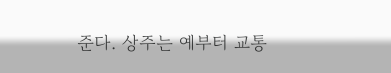준다. 상주는 예부터 교통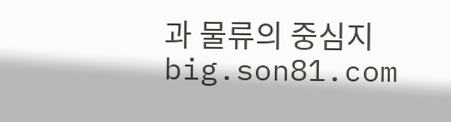과 물류의 중심지
big.son81.com